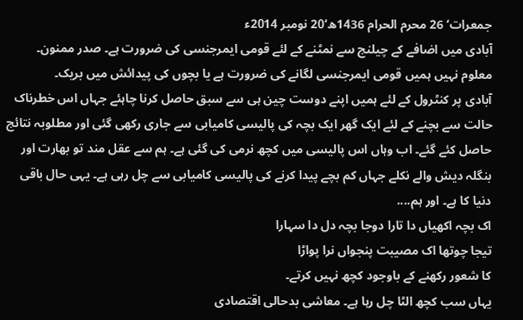جمعرات‘ 26 محرم الحرام 1436ھ‘20 نومبر 2014ء
آبادی میں اضافے کے چیلنج سے نمٹنے کے لئے قومی ایمرجنسی کی ضرورت ہے۔ صدر ممنون۔ معلوم نہیں ہمیں قومی ایمرجنسی لگانے کی ضرورت ہے یا بچوں کی پیدائش میں بریک۔
آبادی پر کنٹرول کے لئے ہمیں اپنے دوست چین ہی سے سبق حاصل کرنا چاہئے جہاں اس خطرناک حالت سے بچنے کے لئے ایک گھر ایک بچہ کی پالیسی کامیابی سے جاری رکھی گئی اور مطلوبہ نتائج حاصل کئے گئے۔ اب وہاں اس پالیسی میں کچھ نرمی کی گئی ہے۔ ہم سے عقل مند تو بھارت اور بنگلہ دیش والے نکلے جہاں کم بچے پیدا کرنے کی پالیسی کامیابی سے چل رہی ہے۔ یہی حال باقی دنیا کا ہے۔ اور ہم....
اک بچہ اکھیاں دا تارا دوجا بچہ دل دا سہارا
تیجا چوتھا اک مصیبت پنجواں نرا پواڑا
کا شعور رکھنے کے باوجود کچھ نہیں کرتے۔
یہاں سب کچھ الٹا چل رہا ہے۔ معاشی بدحالی اقتصادی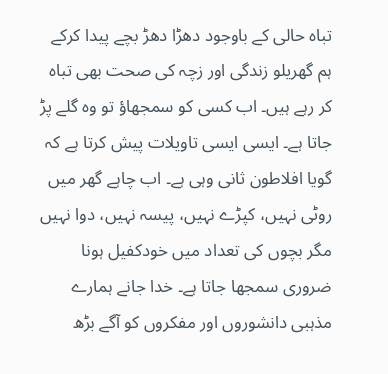تباہ حالی کے باوجود دھڑا دھڑ بچے پیدا کرکے ہم گھریلو زندگی اور زچہ کی صحت بھی تباہ کر رہے ہیں۔ اب کسی کو سمجھاؤ تو وہ گلے پڑ جاتا ہے۔ ایسی ایسی تاویلات پیش کرتا ہے کہ گویا افلاطون ثانی وہی ہے۔ اب چاہے گھر میں روٹی نہیں، کپڑے نہیں، پیسہ نہیں، دوا نہیں مگر بچوں کی تعداد میں خودکفیل ہونا ضروری سمجھا جاتا ہے۔ خدا جانے ہمارے مذہبی دانشوروں اور مفکروں کو آگے بڑھ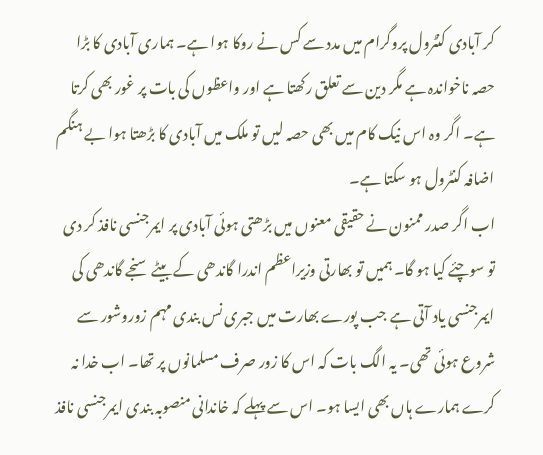کر آبادی کنٹرول پروگرام میں مدد سے کس نے روکا ہوا ہے۔ ہماری آبادی کا بڑا حصہ ناخواندہ ہے مگر دین سے تعلق رکھتا ہے اور واعظوں کی بات پر غور بھی کرتا ہے۔ اگر وہ اس نیک کام میں بھی حصہ لیں تو ملک میں آبادی کا بڑھتا ہوا بے ہنگم اضافہ کنٹرول ہو سکتا ہے۔
اب اگر صدر ممنون نے حقیقی معنوں میں بڑھتی ہوئی آبادی پر ایمرجنسی نافذ کر دی تو سوچئے کیا ہو گا۔ ہمیں تو بھارتی وزیراعظم اندرا گاندھی کے بیٹے سنجے گاندھی کی ایمرجنسی یاد آتی ہے جب پورے بھارت میں جبری نس بندی مہم زوروشور سے شروع ہوئی تھی۔ یہ الگ بات کہ اس کا زور صرف مسلمانوں پر تھا۔ اب خدا نہ کرے ہمارے ہاں بھی ایسا ہو۔ اس سے پہلے کہ خاندانی منصوبہ بندی ایمرجنسی نافذ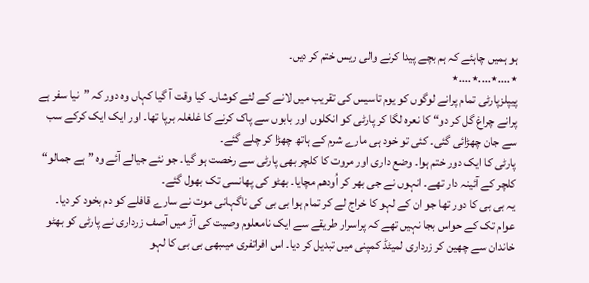ہو ہمیں چاہئے کہ ہم بچے پیدا کرنے والی ریس ختم کر دیں۔
٭....٭....٭....٭
پیپلزپارٹی تمام پرانے لوگوں کو یوم تاسیس کی تقریب میں لانے کے لئے کوشاں۔ کیا وقت آ گیا کہاں وہ دور کہ ”نیا سفر ہے پرانے چراغ گل کر دو“ کا نعرہ لگا کر پارٹی کو انکلوں اور بابوں سے پاک کرنے کا غلغلہ برپا تھا۔ اور ایک ایک کرکے سب سے جان چھڑائی گئی۔ کئی تو خود ہی مارے شرم کے ہاتھ چھڑا کر چلے گئے۔
پارٹی کا ایک دور ختم ہوا۔ وضع داری اور مروت کا کلچر بھی پارٹی سے رخصت ہو گیا۔ جو نئے جیالے آئے وہ ”ہے جمالو“ کلچر کے آئینہ دار تھے۔ انہوں نے جی بھر کر اُودھم مچایا۔ بھٹو کی پھانسی تک بھول گئے۔
یہ بی بی کا دور تھا جو ان کے لہو کا خراج لے کر تمام ہوا بی بی کی ناگہانی موت نے سارے قافلے کو دم بخود کر دیا۔ عوام تک کے حواس بجا نہیں تھے کہ پراسرار طریقے سے ایک نامعلوم وصیت کی آڑ میں آصف زرداری نے پارٹی کو بھٹو خاندان سے چھین کر زرداری لمیٹڈ کمپنی میں تبدیل کر دیا۔ اس افراتفری میںبھی بی بی کا لہو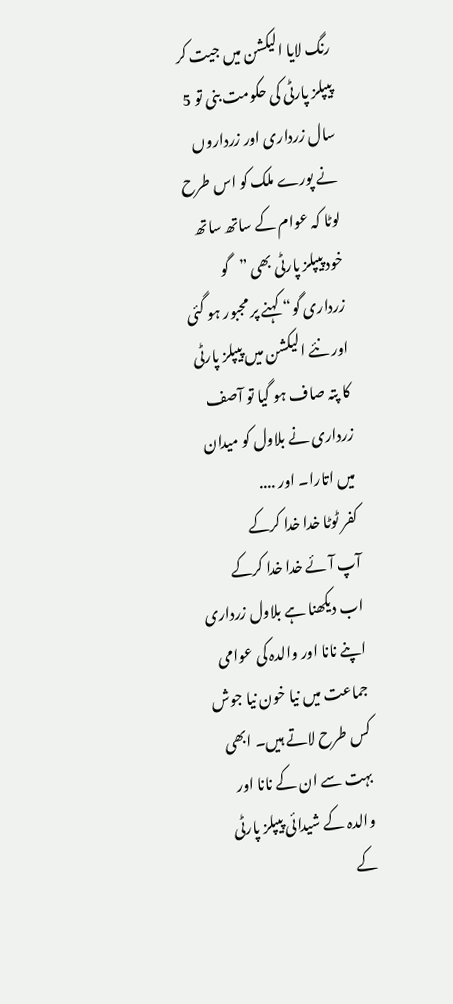رنگ لایا الیکشن میں جیت کر پیپلز پارٹی کی حکومت بنی تو 5 سال زرداری اور زرداروں نے پورے ملک کو اس طرح لوٹا کہ عوام کے ساتھ ساتھ خود پیپلز پارٹی بھی ”گو زرداری گو“ کہنے پر مجبور ہو گئی اور نئے الیکشن میں پیپلز پارٹی کا پتہ صاف ہو گیا تو آصف زرداری نے بلاول کو میدان میں اتارا۔ اور ....
کفر ٹوٹا خدا خدا کرکے
آپ آئے خدا خدا کرکے
اب دیکھنا ہے بلاول زرداری اپنے نانا اور والدہ کی عوامی جماعت میں نیا خون نیا جوش کس طرح لاتے ہیں۔ ابھی بہت سے ان کے نانا اور والدہ کے شیدائی پیپلز پارٹی کے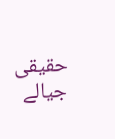حقیقی جیالے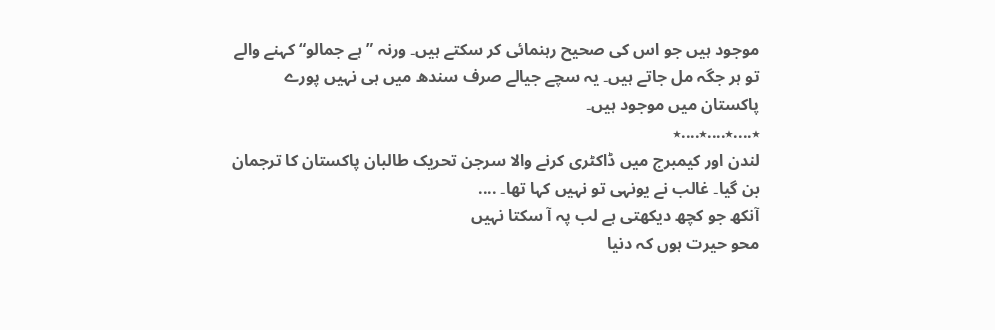موجود ہیں جو اس کی صحیح رہنمائی کر سکتے ہیں۔ ورنہ ”ہے جمالو“ کہنے والے تو ہر جگہ مل جاتے ہیں۔ یہ سچے جیالے صرف سندھ میں ہی نہیں پورے پاکستان میں موجود ہیں۔
٭....٭....٭....٭
لندن اور کیمبرج میں ڈاکٹری کرنے والا سرجن تحریک طالبان پاکستان کا ترجمان بن گیا۔ غالب نے یونہی تو نہیں کہا تھا۔ ....
آنکھ جو کچھ دیکھتی ہے لب پہ آ سکتا نہیں
محو حیرت ہوں کہ دنیا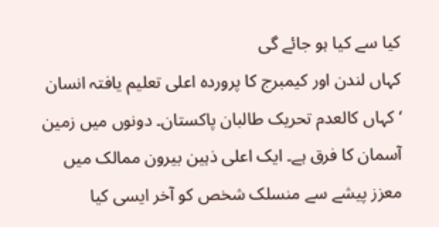کیا سے کیا ہو جائے گی
کہاں لندن اور کیمبرج کا پروردہ اعلی تعلیم یافتہ انسان ‘کہاں کالعدم تحریک طالبان پاکستان۔ دونوں میں زمین آسمان کا فرق ہے۔ ایک اعلی ذہین بیرون ممالک میں معزز پیشے سے منسلک شخص کو آخر ایسی کیا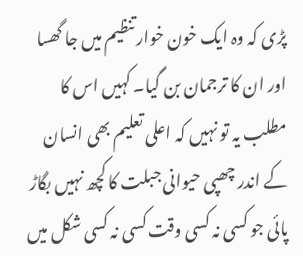پڑی کہ وہ ایک خون خوار تنظیم میں جا گھسا اور ان کا ترجمان بن گیا۔ کہیں اس کا مطلب یہ تو نہیں کہ اعلی تعلیم بھی انسان کے اندر چھپی حیوانی جبلت کا کچھ نہیں بگاڑ پائی جو کسی نہ کسی وقت کسی نہ کسی شکل میں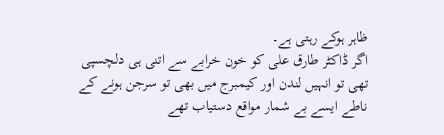ظاہر ہوکے رہتی ہے۔
اگر ڈاکٹر طارق علی کو خون خرابے سے اتنی ہی دلچسپی تھی تو انہیں لندن اور کیمبرج میں بھی تو سرجن ہونے کے ناطے ایسے بے شمار مواقع دستیاب تھے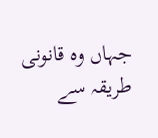جہاں وہ قانونی طریقہ سے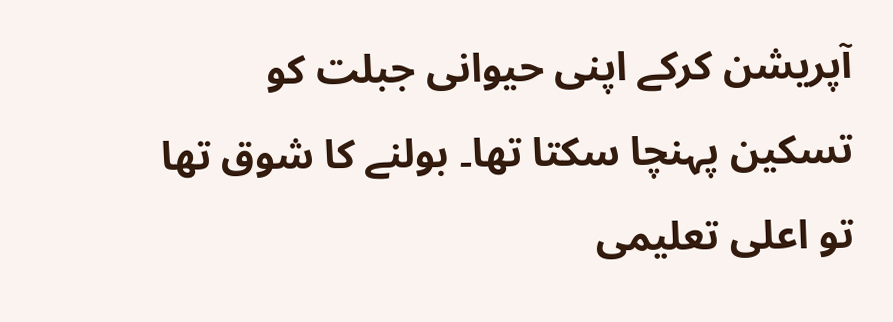آپریشن کرکے اپنی حیوانی جبلت کو تسکین پہنچا سکتا تھا۔ بولنے کا شوق تھا تو اعلی تعلیمی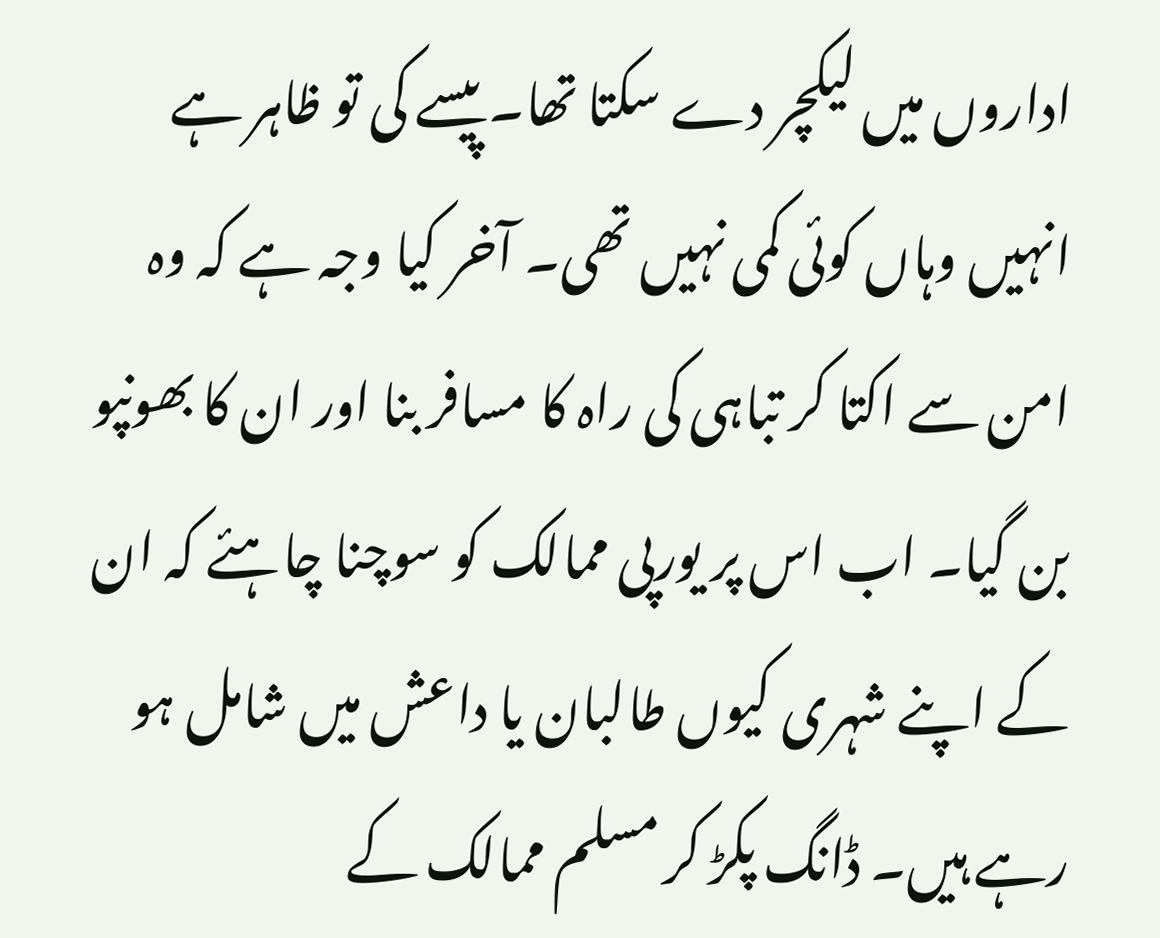اداروں میں لیکچر دے سکتا تھا۔ پیسے کی تو ظاہر ہے انہیں وہاں کوئی کمی نہیں تھی۔ آخر کیا وجہ ہے کہ وہ امن سے اکتا کر تباہی کی راہ کا مسافر بنا اور ان کا بھونپو بن گیا۔ اب اس پر یورپی ممالک کو سوچنا چاہئے کہ ان کے اپنے شہری کیوں طالبان یا داعش میں شامل ہو رہے ہیں۔ ڈانگ پکڑ کر مسلم ممالک کے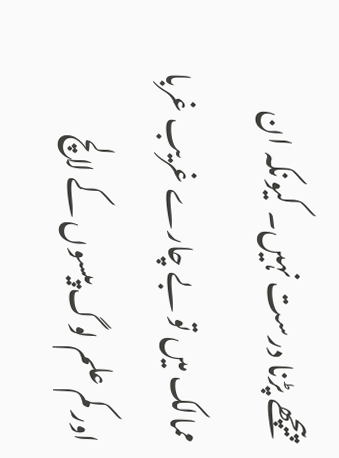پیچھے پڑنا درست نہیں۔ کیونکہ ان ممالک میں تو بے چارے غریب غربا اور کم علم لوگ پیسوں کے لالچ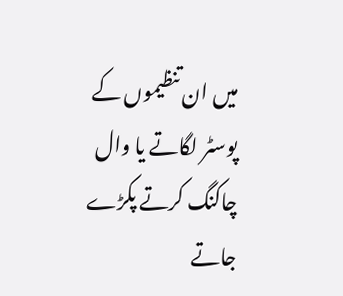میں ان تنظیموں کے پوسٹر لگاتے یا وال چاکنگ کرتے پکڑے جاتے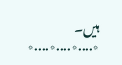ہیں۔
٭....٭....٭....٭